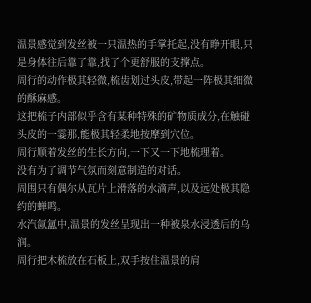温景感觉到发丝被一只温热的手掌托起,没有睁开眼,只是身体往后靠了靠,找了个更舒服的支撑点。
周行的动作极其轻微,梳齿划过头皮,带起一阵极其细微的酥麻感。
这把梳子内部似乎含有某种特殊的矿物质成分,在触碰头皮的一霎那,能极其轻柔地按摩到穴位。
周行顺着发丝的生长方向,一下又一下地梳理着。
没有为了调节气氛而刻意制造的对话。
周围只有偶尔从瓦片上滑落的水滴声,以及远处极其隐约的蝉鸣。
水汽氤氲中,温景的发丝呈现出一种被泉水浸透后的乌润。
周行把木梳放在石板上,双手按住温景的肩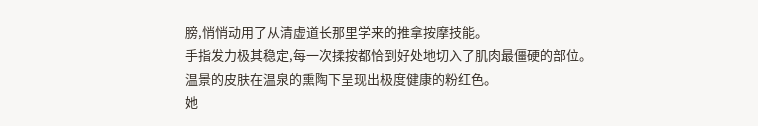膀,悄悄动用了从清虚道长那里学来的推拿按摩技能。
手指发力极其稳定,每一次揉按都恰到好处地切入了肌肉最僵硬的部位。
温景的皮肤在温泉的熏陶下呈现出极度健康的粉红色。
她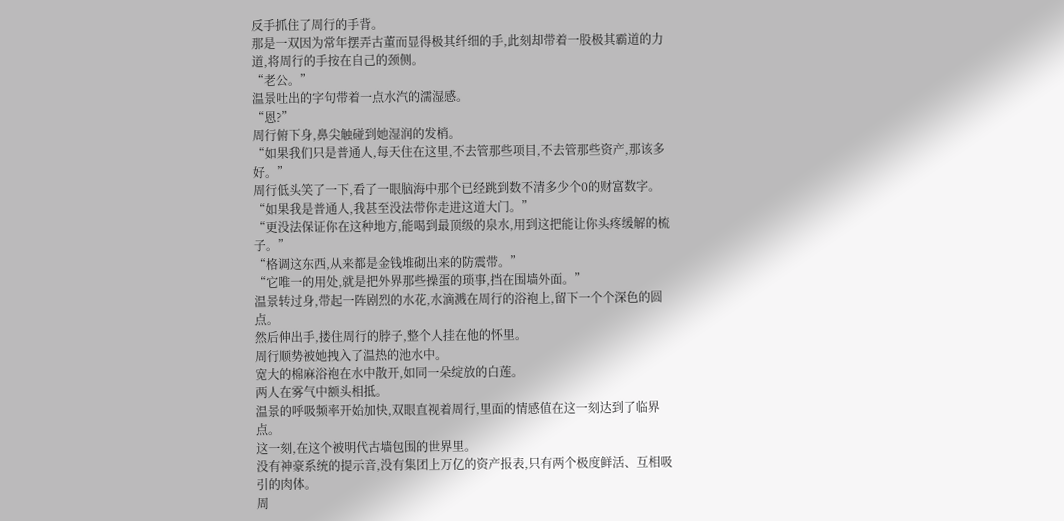反手抓住了周行的手背。
那是一双因为常年摆弄古董而显得极其纤细的手,此刻却带着一股极其霸道的力道,将周行的手按在自己的颈侧。
“老公。”
温景吐出的字句带着一点水汽的濡湿感。
“恩?”
周行俯下身,鼻尖触碰到她湿润的发梢。
“如果我们只是普通人,每天住在这里,不去管那些项目,不去管那些资产,那该多好。”
周行低头笑了一下,看了一眼脑海中那个已经跳到数不清多少个0的财富数字。
“如果我是普通人,我甚至没法带你走进这道大门。”
“更没法保证你在这种地方,能喝到最顶级的泉水,用到这把能让你头疼缓解的梳子。”
“格调这东西,从来都是金钱堆砌出来的防震带。”
“它唯一的用处,就是把外界那些操蛋的琐事,挡在围墙外面。”
温景转过身,带起一阵剧烈的水花,水滴溅在周行的浴袍上,留下一个个深色的圆点。
然后伸出手,搂住周行的脖子,整个人挂在他的怀里。
周行顺势被她拽入了温热的池水中。
宽大的棉麻浴袍在水中散开,如同一朵绽放的白莲。
两人在雾气中额头相抵。
温景的呼吸频率开始加快,双眼直视着周行,里面的情感值在这一刻达到了临界点。
这一刻,在这个被明代古墙包围的世界里。
没有神豪系统的提示音,没有集团上万亿的资产报表,只有两个极度鲜活、互相吸引的肉体。
周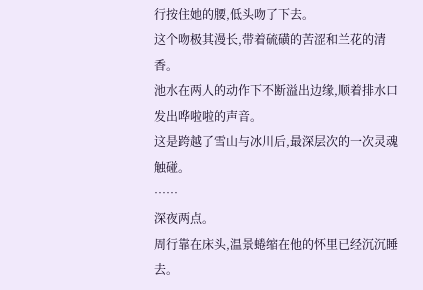行按住她的腰,低头吻了下去。
这个吻极其漫长,带着硫磺的苦涩和兰花的清香。
池水在两人的动作下不断溢出边缘,顺着排水口发出哗啦啦的声音。
这是跨越了雪山与冰川后,最深层次的一次灵魂触碰。
……
深夜两点。
周行靠在床头,温景蜷缩在他的怀里已经沉沉睡去。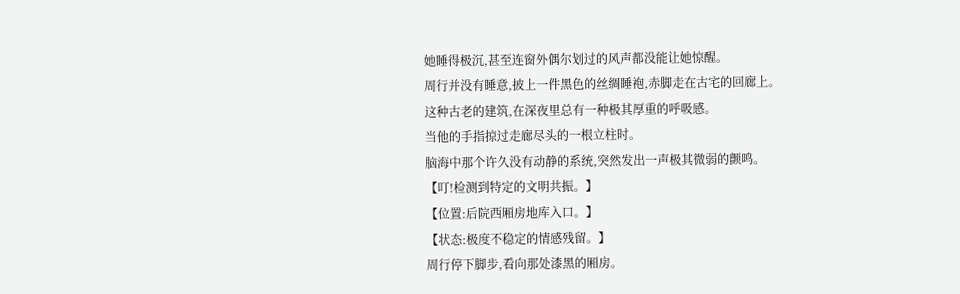她睡得极沉,甚至连窗外偶尔划过的风声都没能让她惊醒。
周行并没有睡意,披上一件黑色的丝绸睡袍,赤脚走在古宅的回廊上。
这种古老的建筑,在深夜里总有一种极其厚重的呼吸感。
当他的手指掠过走廊尽头的一根立柱时。
脑海中那个许久没有动静的系统,突然发出一声极其微弱的颤鸣。
【叮!检测到特定的文明共振。】
【位置:后院西厢房地库入口。】
【状态:极度不稳定的情感残留。】
周行停下脚步,看向那处漆黑的厢房。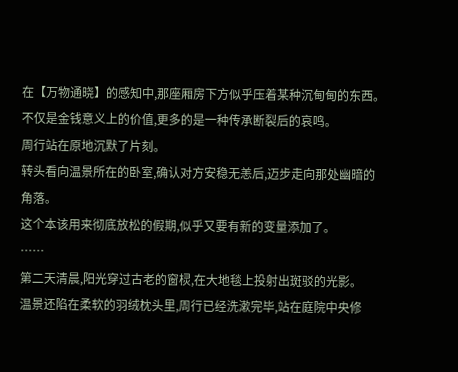在【万物通晓】的感知中,那座厢房下方似乎压着某种沉甸甸的东西。
不仅是金钱意义上的价值,更多的是一种传承断裂后的哀鸣。
周行站在原地沉默了片刻。
转头看向温景所在的卧室,确认对方安稳无恙后,迈步走向那处幽暗的角落。
这个本该用来彻底放松的假期,似乎又要有新的变量添加了。
……
第二天清晨,阳光穿过古老的窗棂,在大地毯上投射出斑驳的光影。
温景还陷在柔软的羽绒枕头里,周行已经洗漱完毕,站在庭院中央修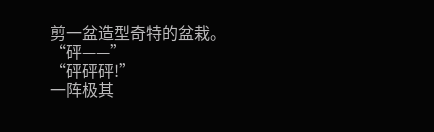剪一盆造型奇特的盆栽。
“砰——”
“砰砰砰!”
一阵极其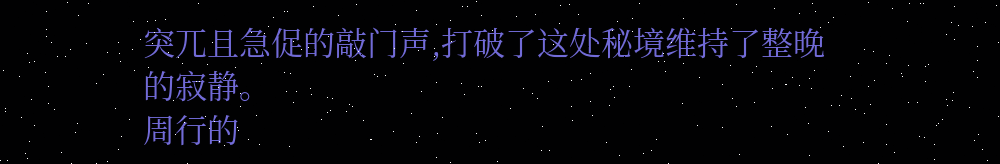突兀且急促的敲门声,打破了这处秘境维持了整晚的寂静。
周行的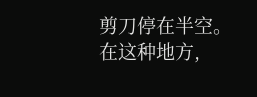剪刀停在半空。
在这种地方,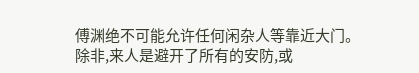傅渊绝不可能允许任何闲杂人等靠近大门。
除非,来人是避开了所有的安防,或